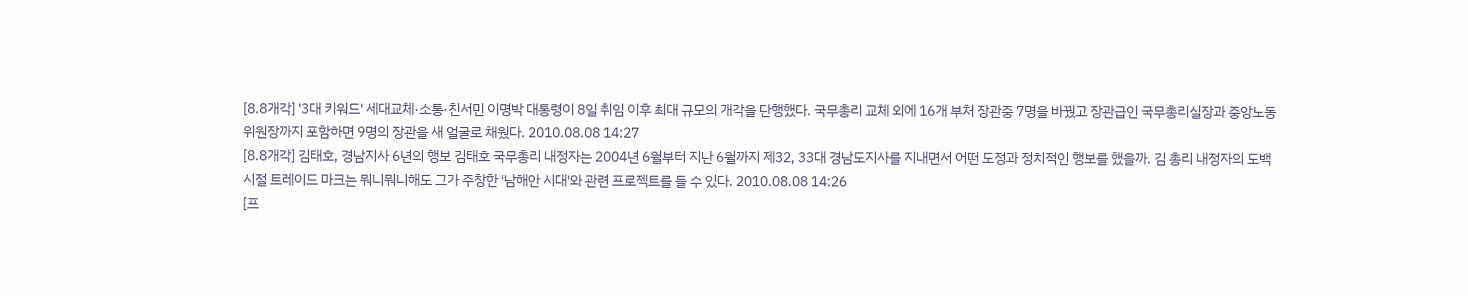[8.8개각] '3대 키워드' 세대교체·소통·친서민 이명박 대통령이 8일 취임 이후 최대 규모의 개각을 단행했다. 국무총리 교체 외에 16개 부처 장관중 7명을 바꿨고 장관급인 국무총리실장과 중앙노동위원장까지 포함하면 9명의 장관을 새 얼굴로 채웠다. 2010.08.08 14:27
[8.8개각] 김태호, 경남지사 6년의 행보 김태호 국무총리 내정자는 2004년 6월부터 지난 6월까지 제32, 33대 경남도지사를 지내면서 어떤 도정과 정치적인 행보를 했을까. 김 총리 내정자의 도백 시절 트레이드 마크는 뭐니뭐니해도 그가 주창한 '남해안 시대'와 관련 프로젝트를 들 수 있다. 2010.08.08 14:26
[프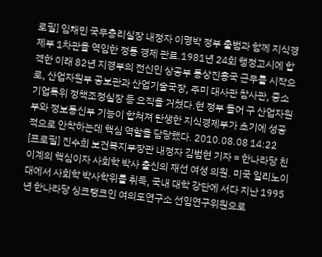로필] 임채민 국무총리실장 내정자 이명박 정부 출범과 함께 지식경제부 1차관을 역임한 정통 경제 관료.1981년 24회 행정고시에 합격한 이래 82년 지경부의 전신인 상공부 통상진흥국 근무를 시작으로, 산업자원부 공보관과 산업기술국장, 주미 대사관 참사관, 중소기업특위 정책조정실장 등 요직을 거쳤다.현 정부 들어 구 산업자원부와 정보통신부 기능이 합쳐져 탄생한 지식경제부가 초기에 성공적으로 안착하는데 핵심 역할을 담당했다. 2010.08.08 14:22
[프로필] 진수희 보건복지부장관 내정자 김범현 기자 = 한나라당 친이계의 핵심이자 사회학 박사 출신의 재선 여성 의원. 미국 일리노이대에서 사회학 박사학위를 취득, 국내 대학 강단에 서다 지난 1995년 한나라당 싱크탱크인 여의도연구소 선임연구위원으로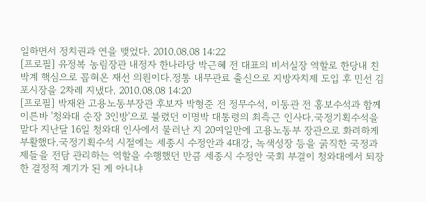일하면서 정치권과 연을 맺었다. 2010.08.08 14:22
[프로필] 유정복 농림장관 내정자 한나라당 박근혜 전 대표의 비서실장 역할로 한당내 친박계 핵심으로 꼽혀온 재선 의원이다.정통 내무관료 출신으로 지방자치제 도입 후 민선 김포시장을 2차례 지냈다. 2010.08.08 14:20
[프로필] 박재완 고용노동부장관 후보자 박형준 전 정무수석, 이동관 전 홍보수석과 함께 이른바 '청와대 순장 3인방'으로 불렸던 이명박 대통령의 최측근 인사다.국정기획수석을 맡다 지난달 16일 청와대 인사에서 물러난 지 20여일만에 고용노동부 장관으로 화려하게 부활했다.국정기획수석 시절에는 세종시 수정안과 4대강, 녹색성장 등을 굵직한 국정과제들을 전담 관리하는 역할을 수행했던 만큼 세종시 수정안 국회 부결이 청와대에서 퇴장한 결정적 계기가 된 게 아니냐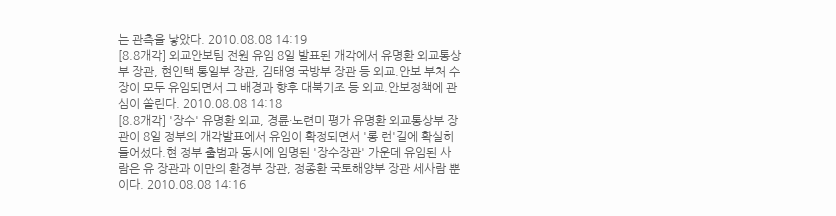는 관측을 낳았다. 2010.08.08 14:19
[8.8개각] 외교안보팀 전원 유임 8일 발표된 개각에서 유명환 외교통상부 장관, 현인택 통일부 장관, 김태영 국방부 장관 등 외교.안보 부처 수장이 모두 유임되면서 그 배경과 향후 대북기조 등 외교.안보정책에 관심이 쏠린다. 2010.08.08 14:18
[8.8개각] '장수' 유명환 외교, 경륜·노련미 평가 유명환 외교통상부 장관이 8일 정부의 개각발표에서 유임이 확정되면서 '롱 런'길에 확실히 들어섰다.현 정부 출범과 동시에 임명된 '장수장관' 가운데 유임된 사람은 유 장관과 이만의 환경부 장관, 정종환 국토해양부 장관 세사람 뿐이다. 2010.08.08 14:16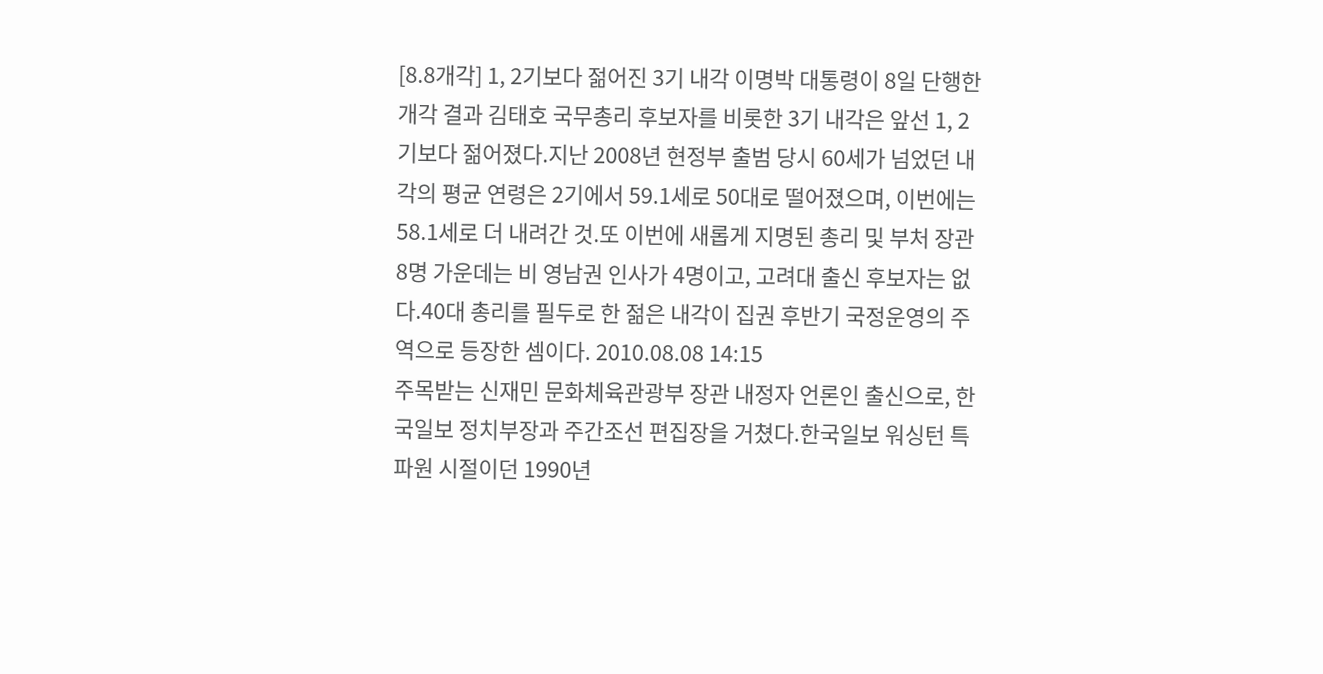[8.8개각] 1, 2기보다 젊어진 3기 내각 이명박 대통령이 8일 단행한 개각 결과 김태호 국무총리 후보자를 비롯한 3기 내각은 앞선 1, 2기보다 젊어졌다.지난 2008년 현정부 출범 당시 60세가 넘었던 내각의 평균 연령은 2기에서 59.1세로 50대로 떨어졌으며, 이번에는 58.1세로 더 내려간 것.또 이번에 새롭게 지명된 총리 및 부처 장관 8명 가운데는 비 영남권 인사가 4명이고, 고려대 출신 후보자는 없다.40대 총리를 필두로 한 젊은 내각이 집권 후반기 국정운영의 주역으로 등장한 셈이다. 2010.08.08 14:15
주목받는 신재민 문화체육관광부 장관 내정자 언론인 출신으로, 한국일보 정치부장과 주간조선 편집장을 거쳤다.한국일보 워싱턴 특파원 시절이던 1990년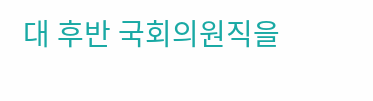대 후반 국회의원직을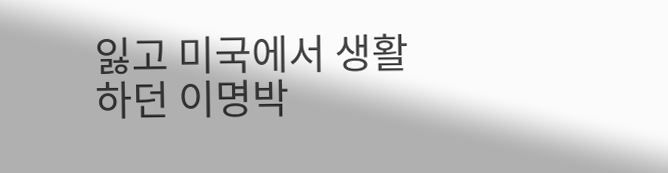잃고 미국에서 생활하던 이명박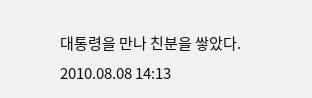대통령을 만나 친분을 쌓았다. 2010.08.08 14:13